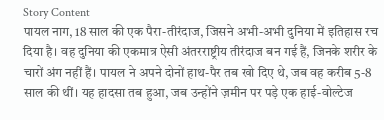Story Content
पायल नाग, 18 साल की एक पैरा-तीरंदाज, जिसने अभी-अभी दुनिया में इतिहास रच दिया है। वह दुनिया की एकमात्र ऐसी अंतरराष्ट्रीय तीरंदाज बन गई हैं, जिनके शरीर के चारों अंग नहीं हैं। पायल ने अपने दोनों हाथ-पैर तब खो दिए थे, जब वह करीब 5-8 साल की थीं। यह हादसा तब हुआ, जब उन्होंने ज़मीन पर पड़े एक हाई-वोल्टेज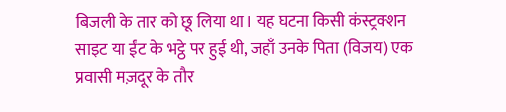बिजली के तार को छू लिया था। यह घटना किसी कंस्ट्रक्शन साइट या ईंट के भट्ठे पर हुई थी, जहाँ उनके पिता (विजय) एक प्रवासी मज़दूर के तौर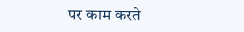पर काम करते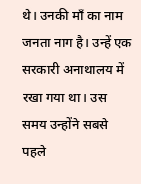थे। उनकी माँ का नाम जनता नाग है। उन्हें एक सरकारी अनाथालय में रखा गया था। उस समय उन्होंने सबसे पहले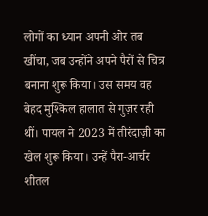लोगों का ध्यान अपनी ओर तब खींचा, जब उन्होंने अपने पैरों से चित्र बनाना शुरू किया। उस समय वह बेहद मुश्किल हालात से गुज़र रही थीं। पायल ने 2023 में तीरंदाज़ी का खेल शुरू किया। उन्हें पैरा-आर्चर शीतल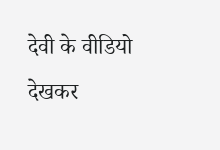देवी के वीडियो देखकर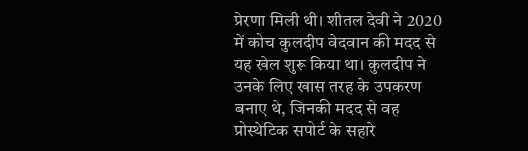प्रेरणा मिली थी। शीतल देवी ने 2020 में कोच कुलदीप वेदवान की मदद से यह खेल शुरू किया था। कुलदीप ने उनके लिए खास तरह के उपकरण बनाए थे, जिनकी मदद से वह प्रोस्थेटिक सपोर्ट के सहारे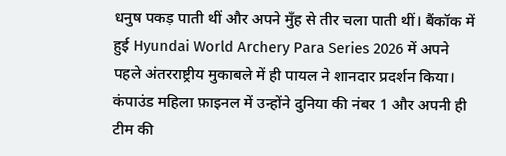धनुष पकड़ पाती थीं और अपने मुँह से तीर चला पाती थीं। बैंकॉक में हुई Hyundai World Archery Para Series 2026 में अपने पहले अंतरराष्ट्रीय मुकाबले में ही पायल ने शानदार प्रदर्शन किया। कंपाउंड महिला फ़ाइनल में उन्होंने दुनिया की नंबर 1 और अपनी ही टीम की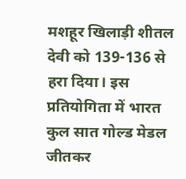मशहूर खिलाड़ी शीतल देवी को 139-136 से हरा दिया। इस प्रतियोगिता में भारत कुल सात गोल्ड मेडल जीतकर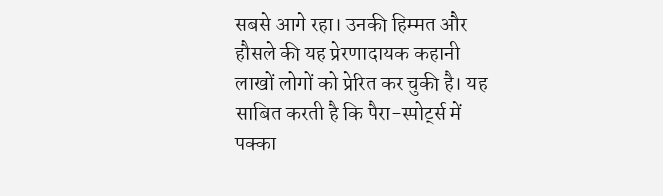सबसे आगे रहा। उनकी हिम्मत और हौसले की यह प्रेरणादायक कहानी लाखों लोगों को प्रेरित कर चुकी है। यह साबित करती है कि पैरा-स्पोर्ट्स में पक्का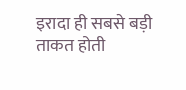इरादा ही सबसे बड़ी ताकत होती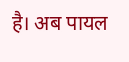है। अब पायल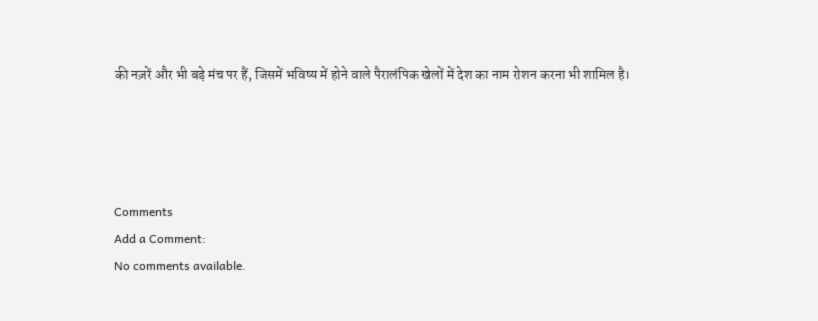की नज़रें और भी बड़े मंच पर हैं, जिसमें भविष्य में होने वाले पैरालंपिक खेलों में देश का नाम रोशन करना भी शामिल है।




Comments
Add a Comment:
No comments available.